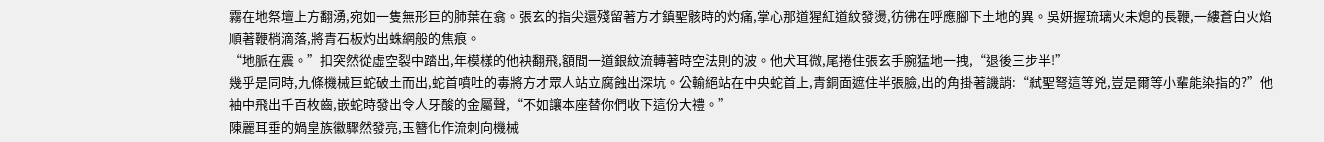霧在地祭壇上方翻湧,宛如一隻無形巨的肺葉在翕。張玄的指尖還殘留著方才鎮聖骸時的灼痛,掌心那道猩紅道紋發燙,彷彿在呼應腳下土地的異。吳妍握琉璃火未熄的長鞭,一縷蒼白火焰順著鞭梢滴落,將青石板灼出蛛網般的焦痕。
“地脈在震。”扣突然從虛空裂中踏出,年模樣的他袂翻飛,額間一道銀紋流轉著時空法則的波。他犬耳微,尾捲住張玄手腕猛地一拽,“退後三步半!”
幾乎是同時,九條機械巨蛇破土而出,蛇首噴吐的毒將方才眾人站立腐蝕出深坑。公輸絕站在中央蛇首上,青銅面遮住半張臉,出的角掛著譏誚:“弒聖弩這等兇,豈是爾等小輩能染指的?”他袖中飛出千百枚齒,嵌蛇時發出令人牙酸的金屬聲,“不如讓本座替你們收下這份大禮。”
陳麗耳垂的媧皇族徽驟然發亮,玉簪化作流刺向機械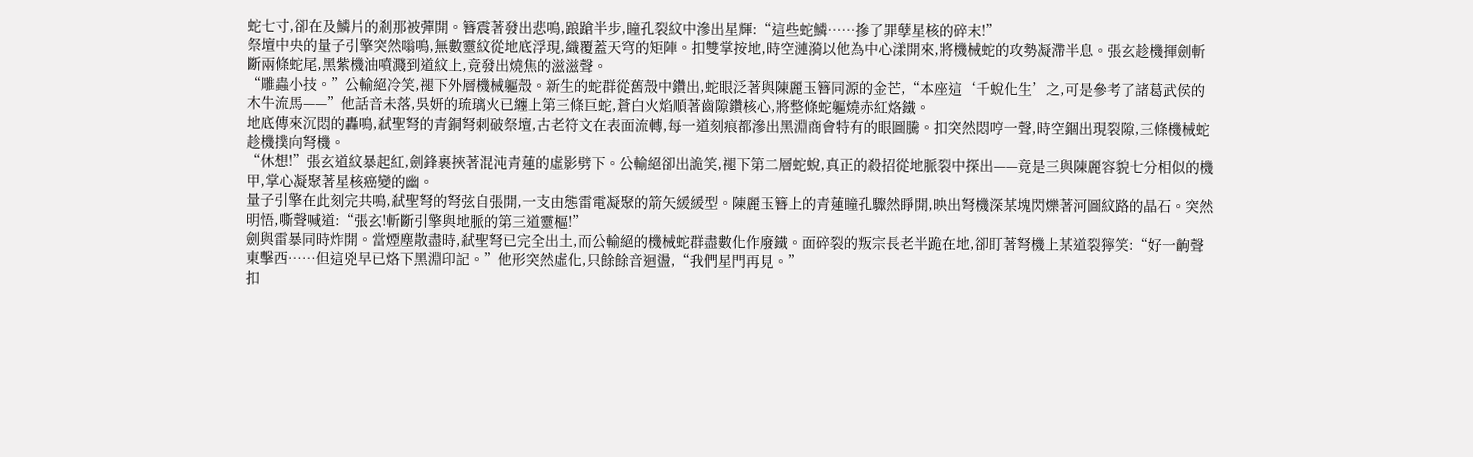蛇七寸,卻在及鱗片的剎那被彈開。簪震著發出悲鳴,踉蹌半步,瞳孔裂紋中滲出星輝:“這些蛇鱗……摻了罪孽星核的碎末!”
祭壇中央的量子引擎突然嗡鳴,無數靈紋從地底浮現,織覆蓋天穹的矩陣。扣雙掌按地,時空漣漪以他為中心漾開來,將機械蛇的攻勢凝滯半息。張玄趁機揮劍斬斷兩條蛇尾,黑紫機油噴濺到道紋上,竟發出燒焦的滋滋聲。
“雕蟲小技。”公輸絕冷笑,褪下外層機械軀殼。新生的蛇群從舊殼中鑽出,蛇眼泛著與陳麗玉簪同源的金芒,“本座這‘千蛻化生’之,可是參考了諸葛武侯的木牛流馬——”他話音未落,吳妍的琉璃火已纏上第三條巨蛇,蒼白火焰順著齒隙鑽核心,將整條蛇軀燒赤紅烙鐵。
地底傳來沉悶的轟鳴,弒聖弩的青銅弩刺破祭壇,古老符文在表面流轉,每一道刻痕都滲出黑淵商會特有的眼圖騰。扣突然悶哼一聲,時空錮出現裂隙,三條機械蛇趁機撲向弩機。
“休想!”張玄道紋暴起紅,劍鋒裹挾著混沌青蓮的虛影劈下。公輸絕卻出詭笑,褪下第二層蛇蛻,真正的殺招從地脈裂中探出——竟是三與陳麗容貌七分相似的機甲,掌心凝聚著星核癌變的幽。
量子引擎在此刻完共鳴,弒聖弩的弩弦自張開,一支由態雷電凝聚的箭矢緩緩型。陳麗玉簪上的青蓮瞳孔驟然睜開,映出弩機深某塊閃爍著河圖紋路的晶石。突然明悟,嘶聲喊道:“張玄!斬斷引擎與地脈的第三道靈樞!”
劍與雷暴同時炸開。當煙塵散盡時,弒聖弩已完全出土,而公輸絕的機械蛇群盡數化作廢鐵。面碎裂的叛宗長老半跪在地,卻盯著弩機上某道裂獰笑:“好一齣聲東擊西……但這兇早已烙下黑淵印記。”他形突然虛化,只餘餘音迴盪,“我們星門再見。”
扣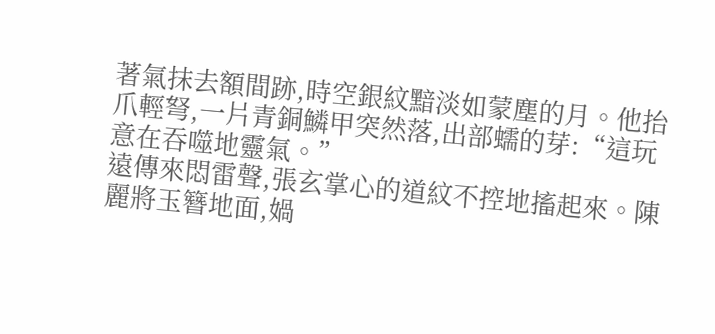著氣抹去額間跡,時空銀紋黯淡如蒙塵的月。他抬爪輕弩,一片青銅鱗甲突然落,出部蠕的芽:“這玩意在吞噬地靈氣。”
遠傳來悶雷聲,張玄掌心的道紋不控地搐起來。陳麗將玉簪地面,媧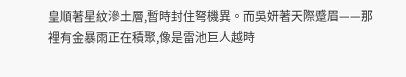皇順著星紋滲土層,暫時封住弩機異。而吳妍著天際蹙眉——那裡有金暴雨正在積聚,像是雷池巨人越時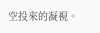空投來的凝視。